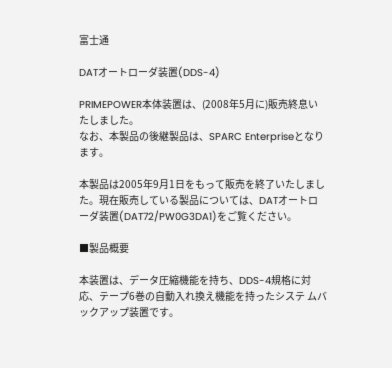富士通

DATオートローダ装置(DDS-4)

PRIMEPOWER本体装置は、(2008年5月に)販売終息いたしました。
なお、本製品の後継製品は、SPARC Enterpriseとなります。

本製品は2005年9月1日をもって販売を終了いたしました。現在販売している製品については、DATオートローダ装置(DAT72/PW0G3DA1)をご覧ください。

■製品概要

本装置は、データ圧縮機能を持ち、DDS-4規格に対応、テープ6巻の自動入れ換え機能を持ったシステ ムバックアップ装置です。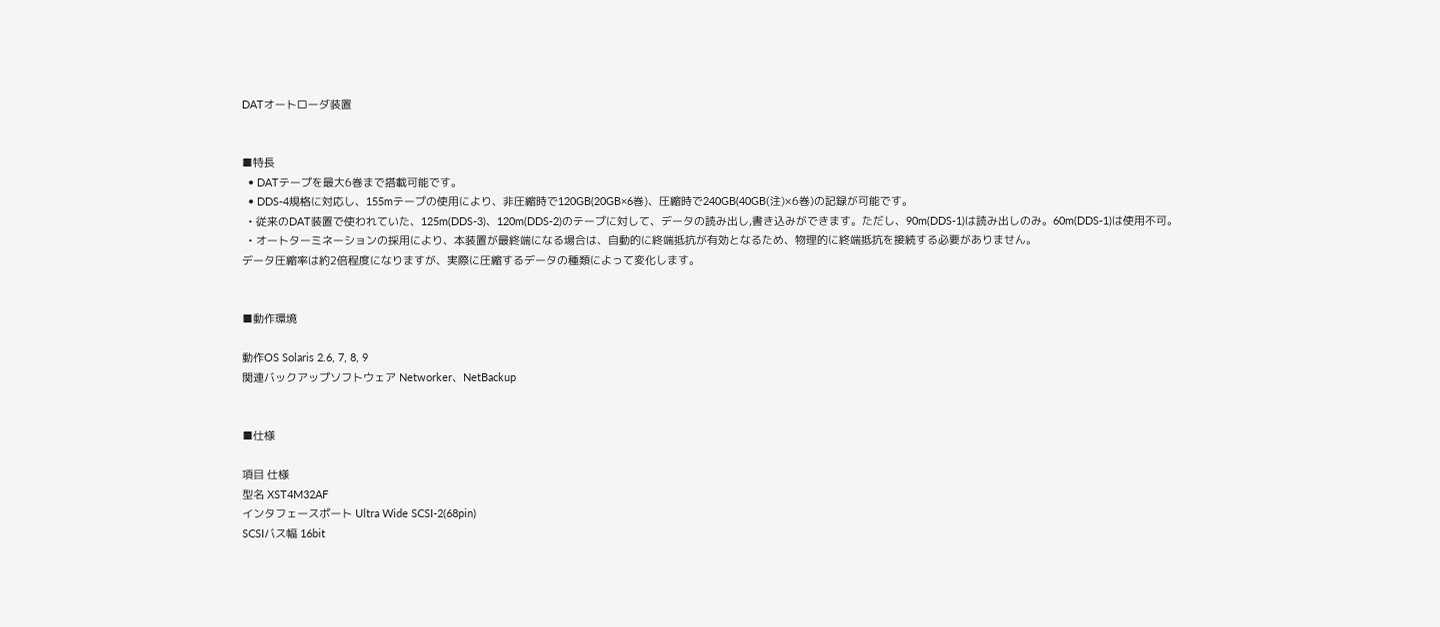DATオートローダ装置


■特長
  • DATテープを最大6巻まで搭載可能です。
  • DDS-4規格に対応し、155mテープの使用により、非圧縮時で120GB(20GB×6巻)、圧縮時で240GB(40GB(注)×6巻)の記録が可能です。
  • 従来のDAT装置で使われていた、125m(DDS-3)、120m(DDS-2)のテープに対して、データの読み出し,書き込みができます。ただし、90m(DDS-1)は読み出しのみ。60m(DDS-1)は使用不可。
  • オートターミネーションの採用により、本装置が最終端になる場合は、自動的に終端抵抗が有効となるため、物理的に終端抵抗を接続する必要がありません。
データ圧縮率は約2倍程度になりますが、実際に圧縮するデータの種類によって変化します。


■動作環境

動作OS Solaris 2.6, 7, 8, 9
関連バックアップソフトウェア Networker、NetBackup


■仕様

項目 仕様
型名 XST4M32AF
インタフェースポート Ultra Wide SCSI-2(68pin)
SCSIバス幅 16bit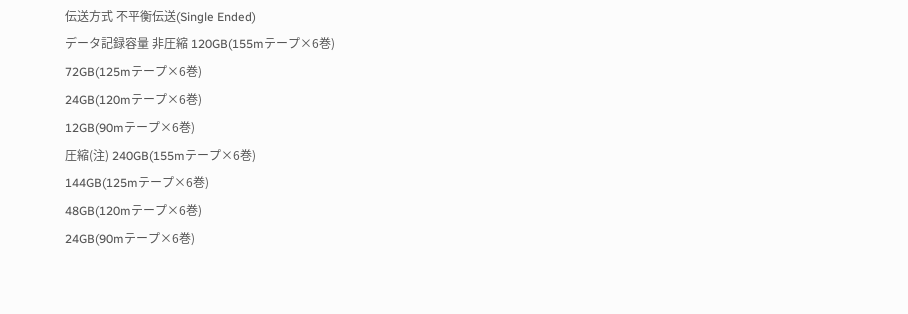伝送方式 不平衡伝送(Single Ended)
データ記録容量 非圧縮 120GB(155mテープ×6巻)
72GB(125mテープ×6巻)
24GB(120mテープ×6巻)
12GB(90mテープ×6巻)
圧縮(注) 240GB(155mテープ×6巻)
144GB(125mテープ×6巻)
48GB(120mテープ×6巻)
24GB(90mテープ×6巻)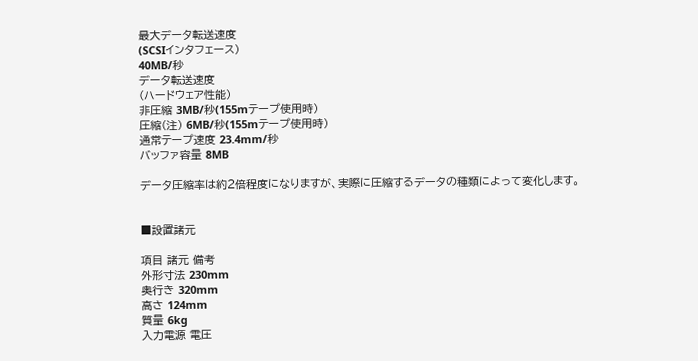最大データ転送速度
(SCSIインタフェース)
40MB/秒
データ転送速度
(ハードウェア性能)
非圧縮 3MB/秒(155mテープ使用時)
圧縮(注) 6MB/秒(155mテープ使用時)
通常テープ速度 23.4mm/秒
バッファ容量 8MB

データ圧縮率は約2倍程度になりますが、実際に圧縮するデータの種類によって変化します。


■設置諸元

項目 諸元 備考
外形寸法 230mm
奥行き 320mm
高さ 124mm
質量 6kg
入力電源 電圧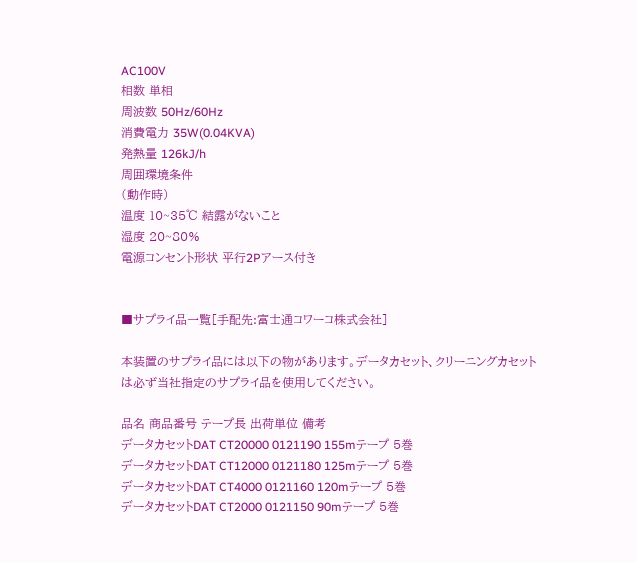AC100V
相数 単相
周波数 50Hz/60Hz
消費電力 35W(0.04KVA)
発熱量 126kJ/h
周囲環境条件
(動作時)
温度 10~35℃ 結露がないこと
湿度 20~80%
電源コンセント形状 平行2Pアース付き


■サプライ品一覧[手配先:富士通コワーコ株式会社]

本装置のサプライ品には以下の物があります。データカセット、クリーニングカセットは必ず当社指定のサプライ品を使用してください。

品名 商品番号 テープ長 出荷単位 備考
データカセットDAT CT20000 0121190 155mテープ 5巻
データカセットDAT CT12000 0121180 125mテープ 5巻
データカセットDAT CT4000 0121160 120mテープ 5巻
データカセットDAT CT2000 0121150 90mテープ 5巻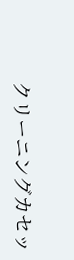クリーニングカセッ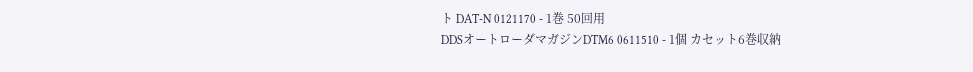ト DAT-N 0121170 - 1巻 50回用
DDSオートローダマガジンDTM6 0611510 - 1個 カセット6巻収納